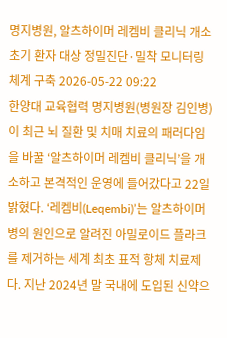명지병원, 알츠하이머 레켐비 클리닉 개소
초기 환자 대상 정밀진단·밀착 모니터링 체계 구축 2026-05-22 09:22
한양대 교육협력 명지병원(병원장 김인병)이 최근 뇌 질환 및 치매 치료의 패러다임을 바꿀 ‘알츠하이머 레켐비 클리닉’을 개소하고 본격적인 운영에 들어갔다고 22일 밝혔다. ‘레켐비(Leqembi)’는 알츠하이머병의 원인으로 알려진 아밀로이드 플라크를 제거하는 세계 최초 표적 항체 치료제다. 지난 2024년 말 국내에 도입된 신약으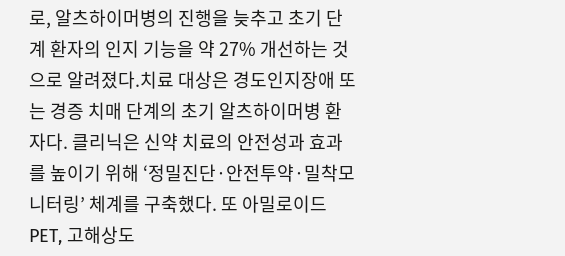로, 알츠하이머병의 진행을 늦추고 초기 단계 환자의 인지 기능을 약 27% 개선하는 것으로 알려졌다.치료 대상은 경도인지장애 또는 경증 치매 단계의 초기 알츠하이머병 환자다. 클리닉은 신약 치료의 안전성과 효과를 높이기 위해 ‘정밀진단·안전투약·밀착모니터링’ 체계를 구축했다. 또 아밀로이드 PET, 고해상도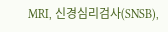MRI, 신경심리검사(SNSB),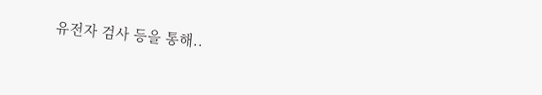유전자 검사 등을 통해..